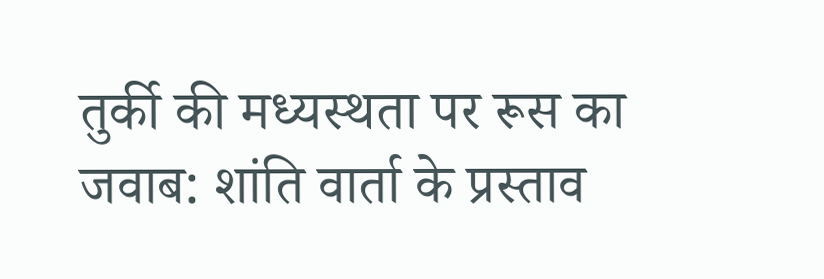तुर्की की मध्यस्थता पर रूस का जवाब: शांति वार्ता के प्रस्ताव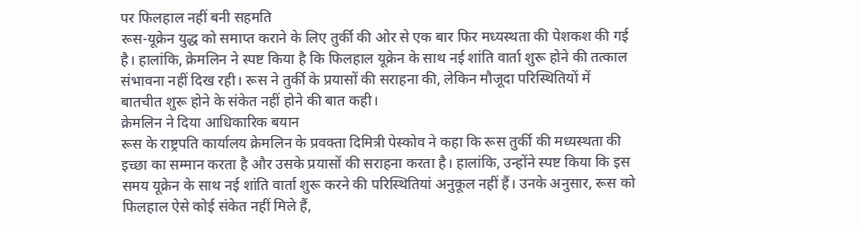पर फिलहाल नहीं बनी सहमति
रूस-यूक्रेन युद्ध को समाप्त कराने के लिए तुर्की की ओर से एक बार फिर मध्यस्थता की पेशकश की गई है। हालांकि, क्रेमलिन ने स्पष्ट किया है कि फिलहाल यूक्रेन के साथ नई शांति वार्ता शुरू होने की तत्काल संभावना नहीं दिख रही। रूस ने तुर्की के प्रयासों की सराहना की, लेकिन मौजूदा परिस्थितियों में बातचीत शुरू होने के संकेत नहीं होने की बात कही।
क्रेमलिन ने दिया आधिकारिक बयान
रूस के राष्ट्रपति कार्यालय क्रेमलिन के प्रवक्ता दिमित्री पेस्कोव ने कहा कि रूस तुर्की की मध्यस्थता की इच्छा का सम्मान करता है और उसके प्रयासों की सराहना करता है। हालांकि, उन्होंने स्पष्ट किया कि इस समय यूक्रेन के साथ नई शांति वार्ता शुरू करने की परिस्थितियां अनुकूल नहीं हैं। उनके अनुसार, रूस को फिलहाल ऐसे कोई संकेत नहीं मिले हैं,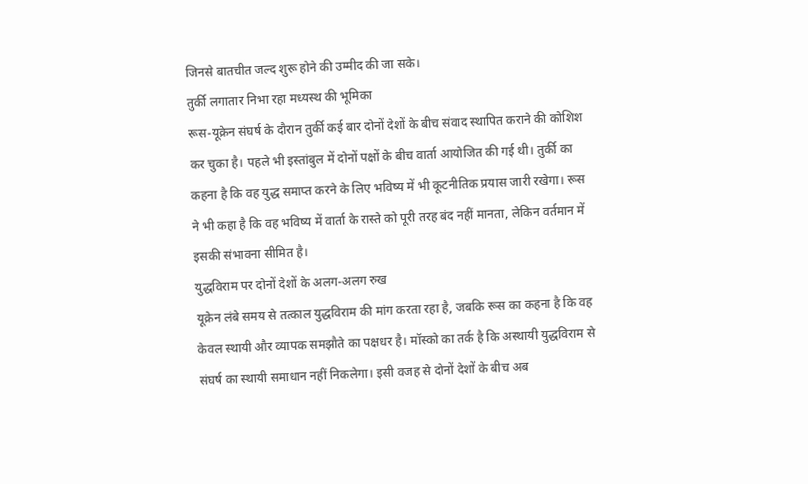जिनसे बातचीत जल्द शुरू होने की उम्मीद की जा सके।
तुर्की लगातार निभा रहा मध्यस्थ की भूमिका
रूस-यूक्रेन संघर्ष के दौरान तुर्की कई बार दोनों देशों के बीच संवाद स्थापित कराने की कोशिश कर चुका है। पहले भी इस्तांबुल में दोनों पक्षों के बीच वार्ता आयोजित की गई थी। तुर्की का कहना है कि वह युद्ध समाप्त करने के लिए भविष्य में भी कूटनीतिक प्रयास जारी रखेगा। रूस ने भी कहा है कि वह भविष्य में वार्ता के रास्ते को पूरी तरह बंद नहीं मानता, लेकिन वर्तमान में इसकी संभावना सीमित है।
युद्धविराम पर दोनों देशों के अलग-अलग रुख
यूक्रेन लंबे समय से तत्काल युद्धविराम की मांग करता रहा है, जबकि रूस का कहना है कि वह केवल स्थायी और व्यापक समझौते का पक्षधर है। मॉस्को का तर्क है कि अस्थायी युद्धविराम से संघर्ष का स्थायी समाधान नहीं निकलेगा। इसी वजह से दोनों देशों के बीच अब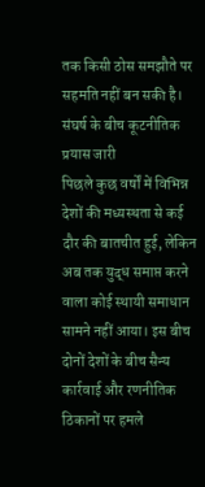तक किसी ठोस समझौते पर सहमति नहीं बन सकी है।
संघर्ष के बीच कूटनीतिक प्रयास जारी
पिछले कुछ वर्षों में विभिन्न देशों की मध्यस्थता से कई दौर की बातचीत हुई, लेकिन अब तक युद्ध समाप्त करने वाला कोई स्थायी समाधान सामने नहीं आया। इस बीच दोनों देशों के बीच सैन्य कार्रवाई और रणनीतिक ठिकानों पर हमले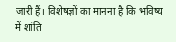जारी हैं। विशेषज्ञों का मानना है कि भविष्य में शांति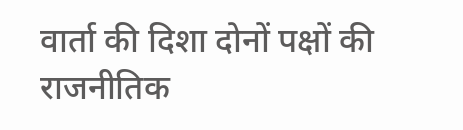वार्ता की दिशा दोनों पक्षों की राजनीतिक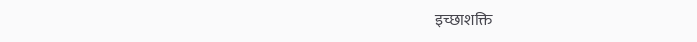इच्छाशक्ति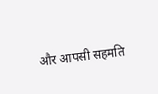और आपसी सहमति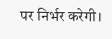पर निर्भर करेगी।